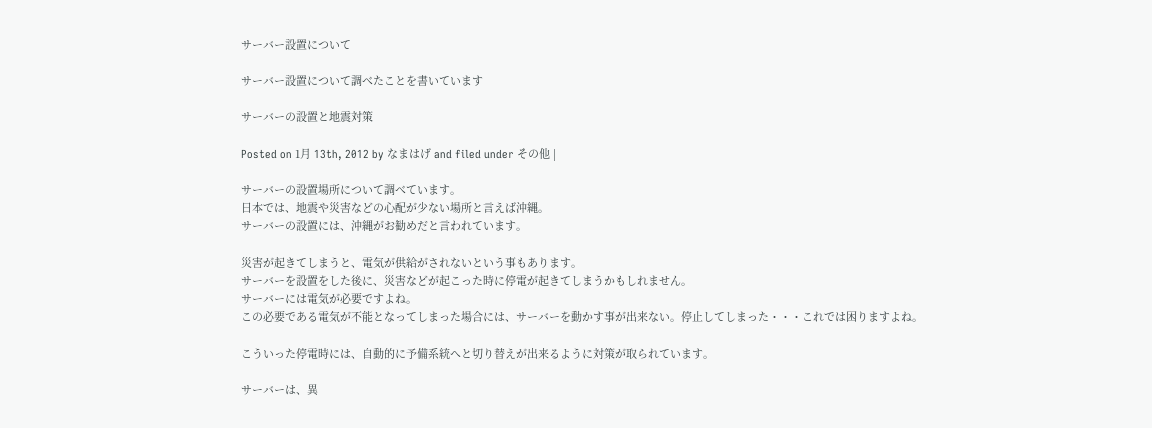サーバー設置について

サーバー設置について調べたことを書いています

サーバーの設置と地震対策

Posted on 1月 13th, 2012 by なまはげ and filed under その他 |

サーバーの設置場所について調べています。
日本では、地震や災害などの心配が少ない場所と言えば沖縄。
サーバーの設置には、沖縄がお勧めだと言われています。

災害が起きてしまうと、電気が供給がされないという事もあります。
サーバーを設置をした後に、災害などが起こった時に停電が起きてしまうかもしれません。
サーバーには電気が必要ですよね。
この必要である電気が不能となってしまった場合には、サーバーを動かす事が出来ない。停止してしまった・・・これでは困りますよね。

こういった停電時には、自動的に予備系統へと切り替えが出来るように対策が取られています。

サーバーは、異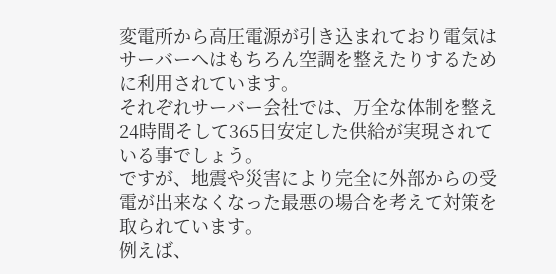変電所から高圧電源が引き込まれており電気はサーバーへはもちろん空調を整えたりするために利用されています。
それぞれサーバー会社では、万全な体制を整え24時間そして365日安定した供給が実現されている事でしょう。
ですが、地震や災害により完全に外部からの受電が出来なくなった最悪の場合を考えて対策を取られています。
例えば、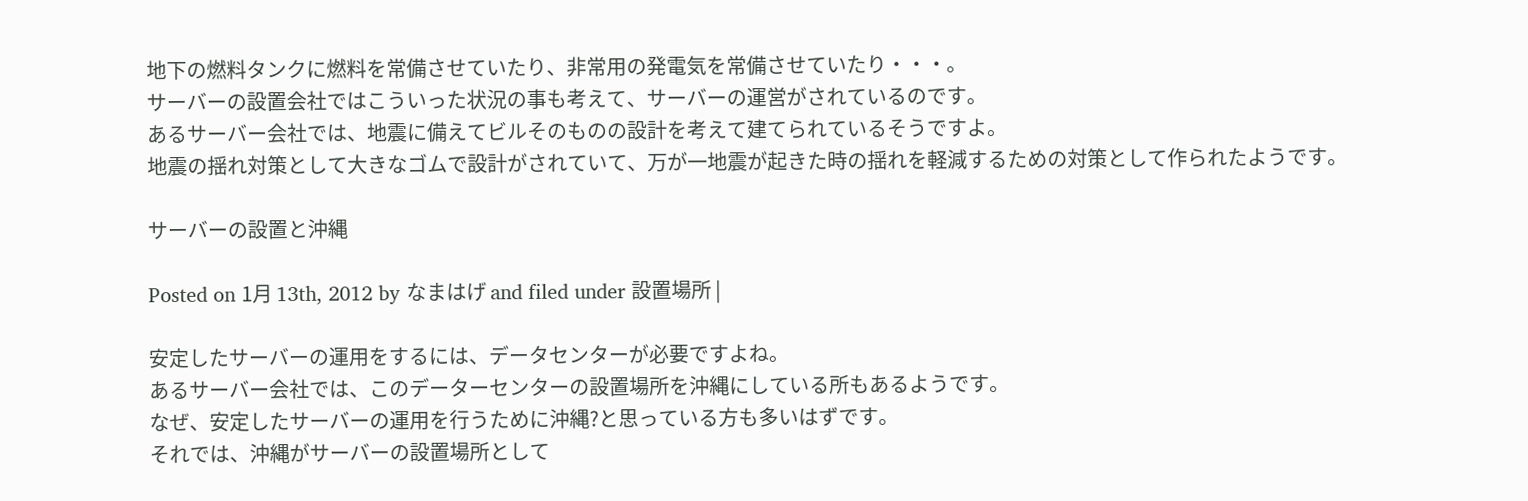地下の燃料タンクに燃料を常備させていたり、非常用の発電気を常備させていたり・・・。
サーバーの設置会社ではこういった状況の事も考えて、サーバーの運営がされているのです。
あるサーバー会社では、地震に備えてビルそのものの設計を考えて建てられているそうですよ。
地震の揺れ対策として大きなゴムで設計がされていて、万が一地震が起きた時の揺れを軽減するための対策として作られたようです。

サーバーの設置と沖縄

Posted on 1月 13th, 2012 by なまはげ and filed under 設置場所 |

安定したサーバーの運用をするには、データセンターが必要ですよね。
あるサーバー会社では、このデーターセンターの設置場所を沖縄にしている所もあるようです。
なぜ、安定したサーバーの運用を行うために沖縄?と思っている方も多いはずです。
それでは、沖縄がサーバーの設置場所として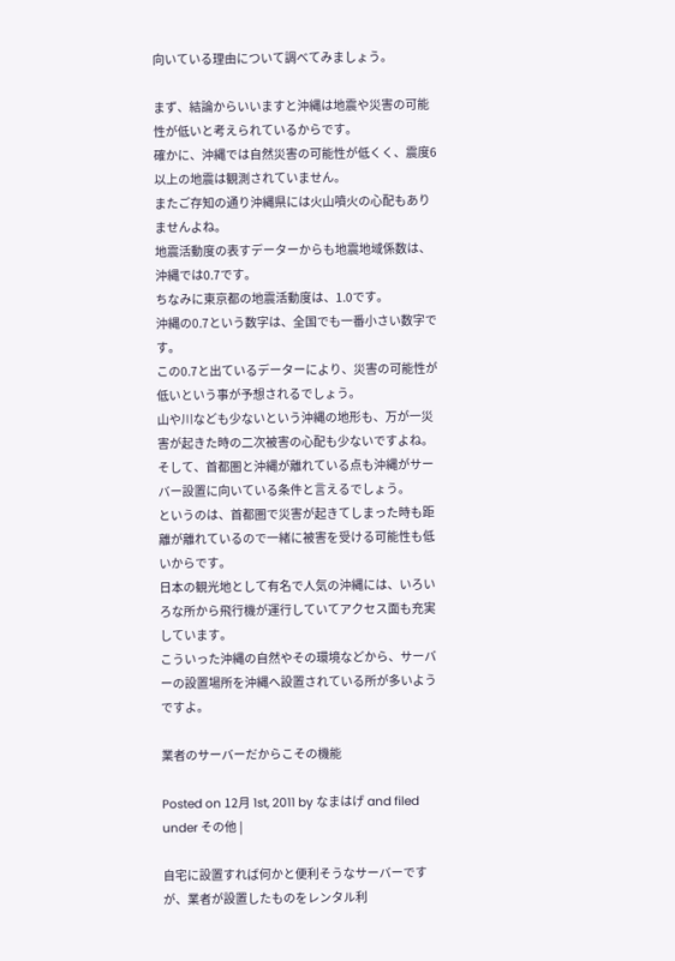向いている理由について調べてみましょう。

まず、結論からいいますと沖縄は地震や災害の可能性が低いと考えられているからです。
確かに、沖縄では自然災害の可能性が低くく、震度6以上の地震は観測されていません。
またご存知の通り沖縄県には火山噴火の心配もありませんよね。
地震活動度の表すデーターからも地震地域係数は、沖縄では0.7です。
ちなみに東京都の地震活動度は、1.0です。
沖縄の0.7という数字は、全国でも一番小さい数字です。
この0.7と出ているデーターにより、災害の可能性が低いという事が予想されるでしょう。
山や川なども少ないという沖縄の地形も、万が一災害が起きた時の二次被害の心配も少ないですよね。
そして、首都圏と沖縄が離れている点も沖縄がサーバー設置に向いている条件と言えるでしょう。
というのは、首都圏で災害が起きてしまった時も距離が離れているので一緒に被害を受ける可能性も低いからです。
日本の観光地として有名で人気の沖縄には、いろいろな所から飛行機が運行していてアクセス面も充実しています。
こういった沖縄の自然やその環境などから、サーバーの設置場所を沖縄へ設置されている所が多いようですよ。

業者のサーバーだからこその機能

Posted on 12月 1st, 2011 by なまはげ and filed under その他 |

自宅に設置すれば何かと便利そうなサーバーですが、業者が設置したものをレンタル利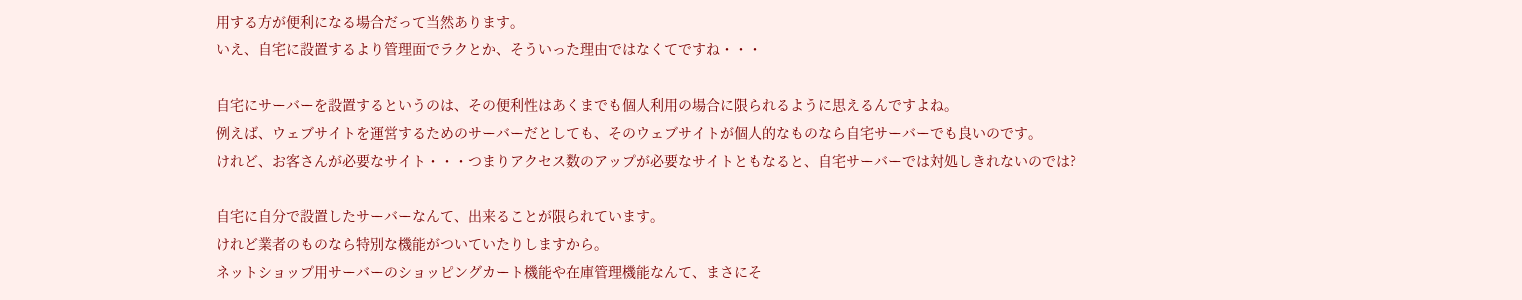用する方が便利になる場合だって当然あります。
いえ、自宅に設置するより管理面でラクとか、そういった理由ではなくてですね・・・

自宅にサーバーを設置するというのは、その便利性はあくまでも個人利用の場合に限られるように思えるんですよね。
例えば、ウェブサイトを運営するためのサーバーだとしても、そのウェブサイトが個人的なものなら自宅サーバーでも良いのです。
けれど、お客さんが必要なサイト・・・つまりアクセス数のアップが必要なサイトともなると、自宅サーバーでは対処しきれないのでは?

自宅に自分で設置したサーバーなんて、出来ることが限られています。
けれど業者のものなら特別な機能がついていたりしますから。
ネットショップ用サーバーのショッピングカート機能や在庫管理機能なんて、まさにそ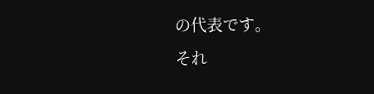の代表です。
それ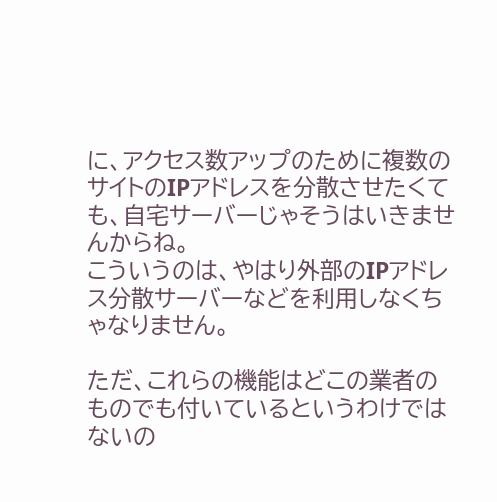に、アクセス数アップのために複数のサイトのIPアドレスを分散させたくても、自宅サーバーじゃそうはいきませんからね。
こういうのは、やはり外部のIPアドレス分散サーバーなどを利用しなくちゃなりません。

ただ、これらの機能はどこの業者のものでも付いているというわけではないの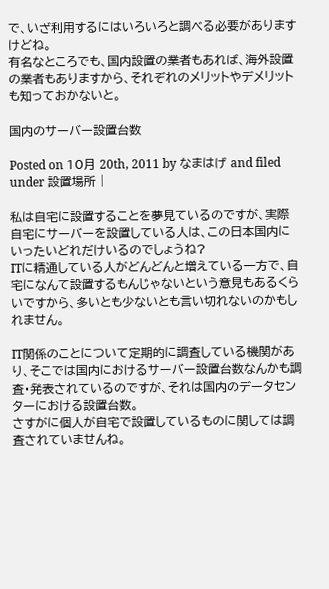で、いざ利用するにはいろいろと調べる必要がありますけどね。
有名なところでも、国内設置の業者もあれば、海外設置の業者もありますから、それぞれのメリットやデメリットも知っておかないと。

国内のサーバー設置台数

Posted on 10月 20th, 2011 by なまはげ and filed under 設置場所 |

私は自宅に設置することを夢見ているのですが、実際自宅にサーバーを設置している人は、この日本国内にいったいどれだけいるのでしょうね?
ITに精通している人がどんどんと増えている一方で、自宅になんて設置するもんじゃないという意見もあるくらいですから、多いとも少ないとも言い切れないのかもしれません。

IT関係のことについて定期的に調査している機関があり、そこでは国内におけるサーバー設置台数なんかも調査・発表されているのですが、それは国内のデータセンターにおける設置台数。
さすがに個人が自宅で設置しているものに関しては調査されていませんね。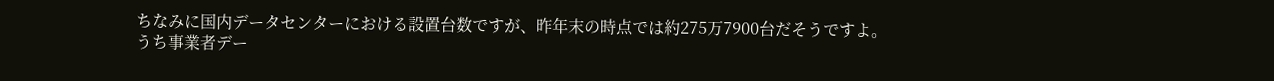ちなみに国内データセンターにおける設置台数ですが、昨年末の時点では約275万7900台だそうですよ。
うち事業者デー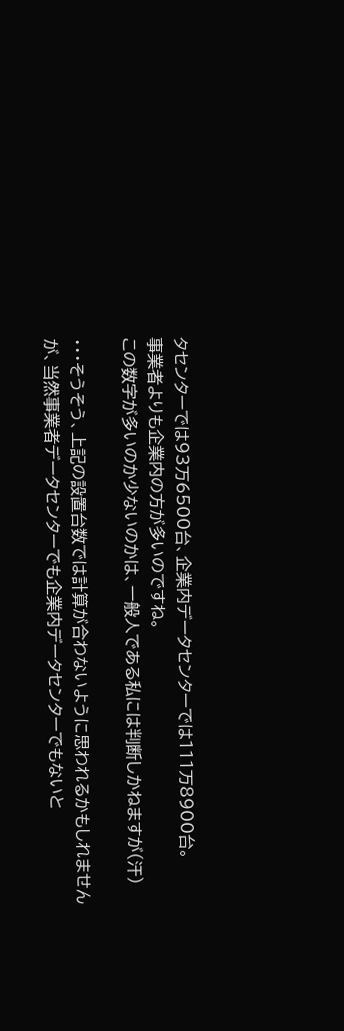タセンターでは93万6500台、企業内データセンターでは111万8900台。
事業者よりも企業内の方が多いのですね。
この数字が多いのか少ないのかは、一般人である私には判断しかねますが(汗)

・・・そうそう、上記の設置台数では計算が合わないように思われるかもしれませんが、当然事業者データセンターでも企業内データセンターでもないと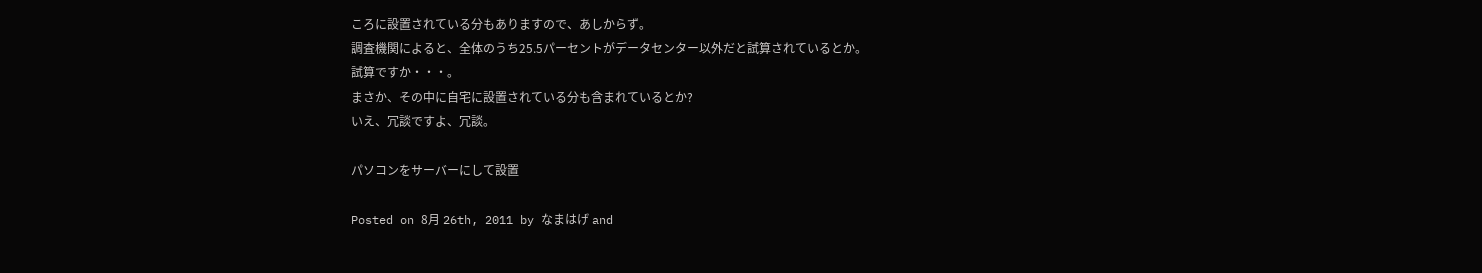ころに設置されている分もありますので、あしからず。
調査機関によると、全体のうち25.5パーセントがデータセンター以外だと試算されているとか。
試算ですか・・・。
まさか、その中に自宅に設置されている分も含まれているとか?
いえ、冗談ですよ、冗談。

パソコンをサーバーにして設置

Posted on 8月 26th, 2011 by なまはげ and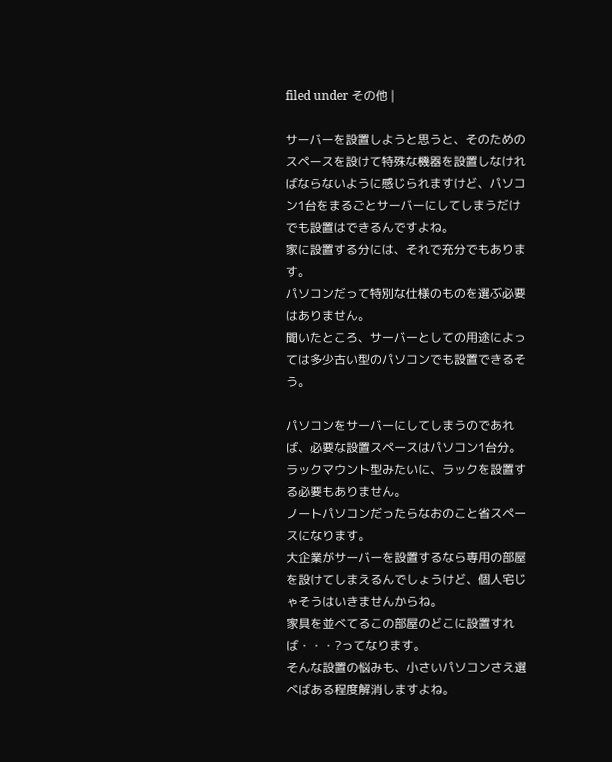filed under その他 |

サーバーを設置しようと思うと、そのためのスペースを設けて特殊な機器を設置しなければならないように感じられますけど、パソコン1台をまるごとサーバーにしてしまうだけでも設置はできるんですよね。
家に設置する分には、それで充分でもあります。
パソコンだって特別な仕様のものを選ぶ必要はありません。
聞いたところ、サーバーとしての用途によっては多少古い型のパソコンでも設置できるそう。

パソコンをサーバーにしてしまうのであれば、必要な設置スペースはパソコン1台分。
ラックマウント型みたいに、ラックを設置する必要もありません。
ノートパソコンだったらなおのこと省スペースになります。
大企業がサーバーを設置するなら専用の部屋を設けてしまえるんでしょうけど、個人宅じゃそうはいきませんからね。
家具を並べてるこの部屋のどこに設置すれば・・・?ってなります。
そんな設置の悩みも、小さいパソコンさえ選べばある程度解消しますよね。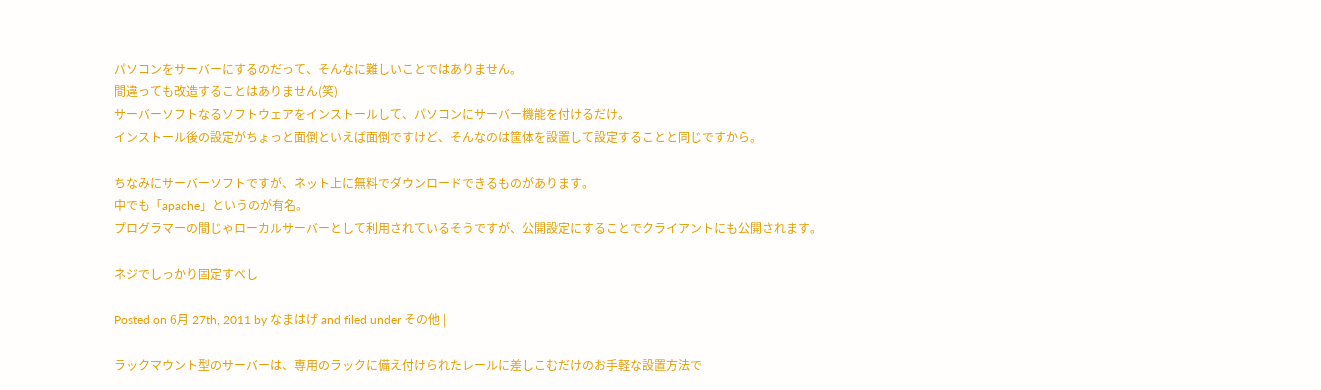パソコンをサーバーにするのだって、そんなに難しいことではありません。
間違っても改造することはありません(笑)
サーバーソフトなるソフトウェアをインストールして、パソコンにサーバー機能を付けるだけ。
インストール後の設定がちょっと面倒といえば面倒ですけど、そんなのは筺体を設置して設定することと同じですから。

ちなみにサーバーソフトですが、ネット上に無料でダウンロードできるものがあります。
中でも「apache」というのが有名。
プログラマーの間じゃローカルサーバーとして利用されているそうですが、公開設定にすることでクライアントにも公開されます。

ネジでしっかり固定すべし

Posted on 6月 27th, 2011 by なまはげ and filed under その他 |

ラックマウント型のサーバーは、専用のラックに備え付けられたレールに差しこむだけのお手軽な設置方法で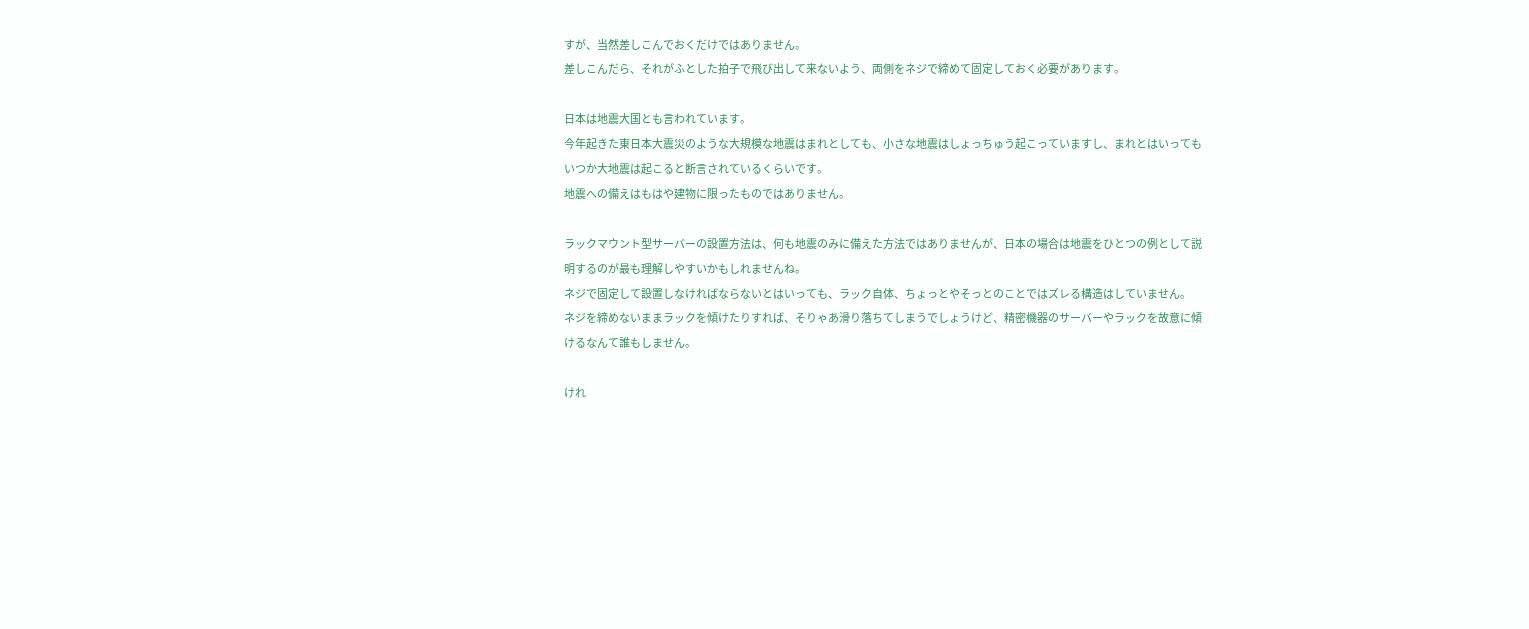すが、当然差しこんでおくだけではありません。
差しこんだら、それがふとした拍子で飛び出して来ないよう、両側をネジで締めて固定しておく必要があります。

日本は地震大国とも言われています。
今年起きた東日本大震災のような大規模な地震はまれとしても、小さな地震はしょっちゅう起こっていますし、まれとはいってもいつか大地震は起こると断言されているくらいです。
地震への備えはもはや建物に限ったものではありません。

ラックマウント型サーバーの設置方法は、何も地震のみに備えた方法ではありませんが、日本の場合は地震をひとつの例として説明するのが最も理解しやすいかもしれませんね。
ネジで固定して設置しなければならないとはいっても、ラック自体、ちょっとやそっとのことではズレる構造はしていません。
ネジを締めないままラックを傾けたりすれば、そりゃあ滑り落ちてしまうでしょうけど、精密機器のサーバーやラックを故意に傾けるなんて誰もしません。

けれ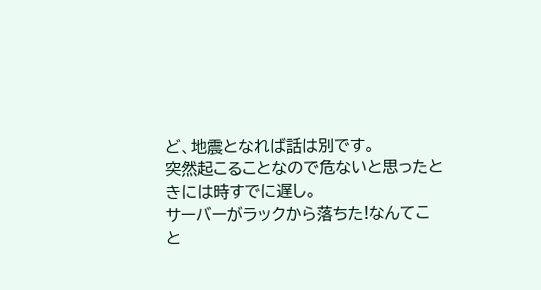ど、地震となれば話は別です。
突然起こることなので危ないと思ったときには時すでに遅し。
サーバーがラックから落ちた!なんてこと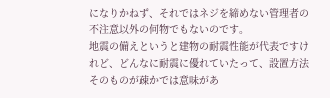になりかねず、それではネジを締めない管理者の不注意以外の何物でもないのです。
地震の備えというと建物の耐震性能が代表ですけれど、どんなに耐震に優れていたって、設置方法そのものが疎かでは意味があ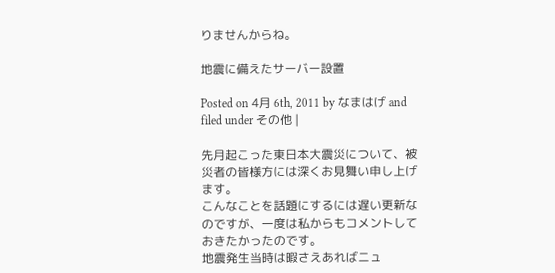りませんからね。

地震に備えたサーバー設置

Posted on 4月 6th, 2011 by なまはげ and filed under その他 |

先月起こった東日本大震災について、被災者の皆様方には深くお見舞い申し上げます。
こんなことを話題にするには遅い更新なのですが、一度は私からもコメントしておきたかったのです。
地震発生当時は暇さえあればニュ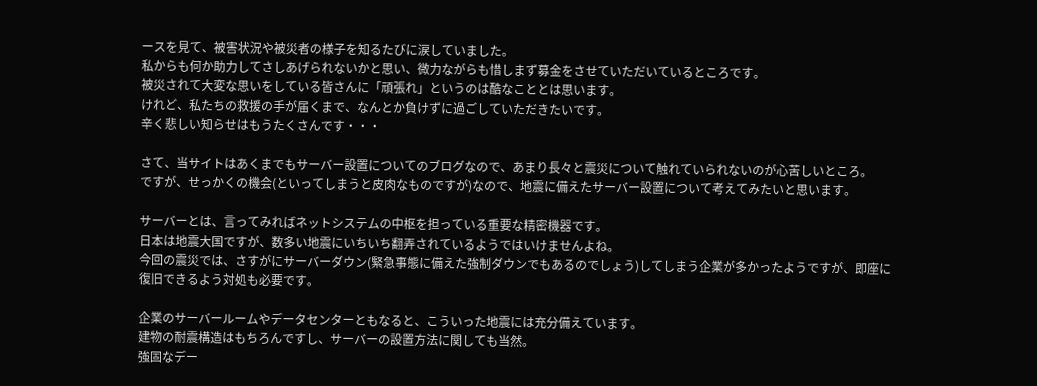ースを見て、被害状況や被災者の様子を知るたびに涙していました。
私からも何か助力してさしあげられないかと思い、微力ながらも惜しまず募金をさせていただいているところです。
被災されて大変な思いをしている皆さんに「頑張れ」というのは酷なこととは思います。
けれど、私たちの救援の手が届くまで、なんとか負けずに過ごしていただきたいです。
辛く悲しい知らせはもうたくさんです・・・

さて、当サイトはあくまでもサーバー設置についてのブログなので、あまり長々と震災について触れていられないのが心苦しいところ。
ですが、せっかくの機会(といってしまうと皮肉なものですが)なので、地震に備えたサーバー設置について考えてみたいと思います。

サーバーとは、言ってみればネットシステムの中枢を担っている重要な精密機器です。
日本は地震大国ですが、数多い地震にいちいち翻弄されているようではいけませんよね。
今回の震災では、さすがにサーバーダウン(緊急事態に備えた強制ダウンでもあるのでしょう)してしまう企業が多かったようですが、即座に復旧できるよう対処も必要です。

企業のサーバールームやデータセンターともなると、こういった地震には充分備えています。
建物の耐震構造はもちろんですし、サーバーの設置方法に関しても当然。
強固なデー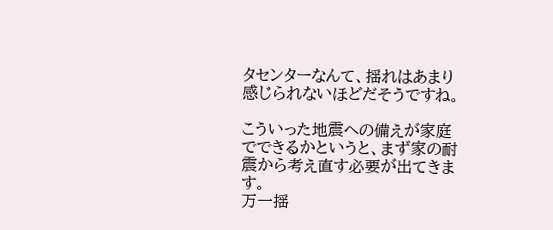タセンターなんて、揺れはあまり感じられないほどだそうですね。

こういった地震への備えが家庭でできるかというと、まず家の耐震から考え直す必要が出てきます。
万一揺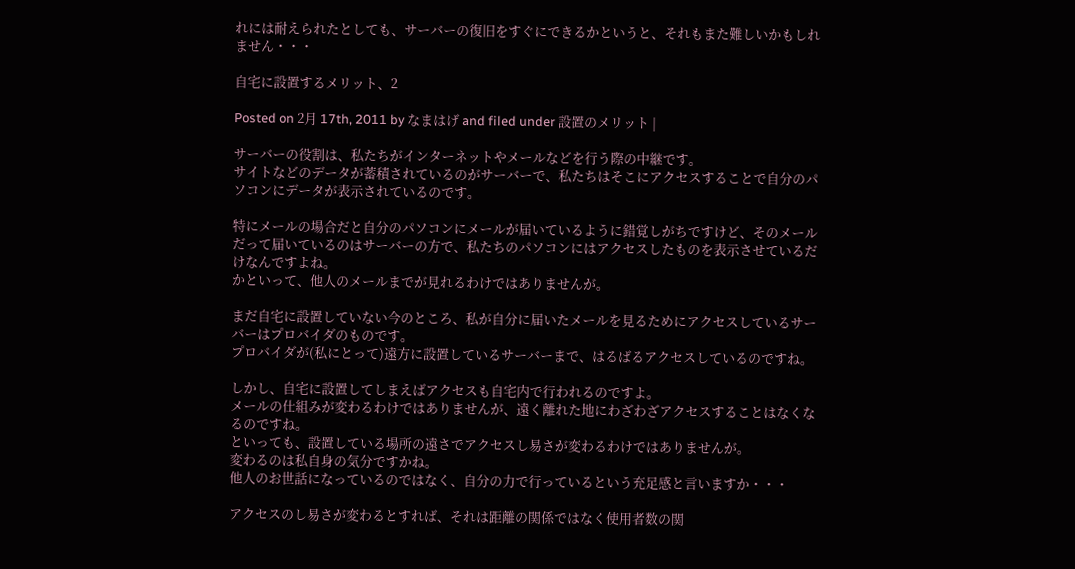れには耐えられたとしても、サーバーの復旧をすぐにできるかというと、それもまた難しいかもしれません・・・

自宅に設置するメリット、2

Posted on 2月 17th, 2011 by なまはげ and filed under 設置のメリット |

サーバーの役割は、私たちがインターネットやメールなどを行う際の中継です。
サイトなどのデータが蓄積されているのがサーバーで、私たちはそこにアクセスすることで自分のパソコンにデータが表示されているのです。

特にメールの場合だと自分のパソコンにメールが届いているように錯覚しがちですけど、そのメールだって届いているのはサーバーの方で、私たちのパソコンにはアクセスしたものを表示させているだけなんですよね。
かといって、他人のメールまでが見れるわけではありませんが。

まだ自宅に設置していない今のところ、私が自分に届いたメールを見るためにアクセスしているサーバーはプロバイダのものです。
プロバイダが(私にとって)遠方に設置しているサーバーまで、はるばるアクセスしているのですね。

しかし、自宅に設置してしまえばアクセスも自宅内で行われるのですよ。
メールの仕組みが変わるわけではありませんが、遠く離れた地にわざわざアクセスすることはなくなるのですね。
といっても、設置している場所の遠さでアクセスし易さが変わるわけではありませんが。
変わるのは私自身の気分ですかね。
他人のお世話になっているのではなく、自分の力で行っているという充足感と言いますか・・・

アクセスのし易さが変わるとすれば、それは距離の関係ではなく使用者数の関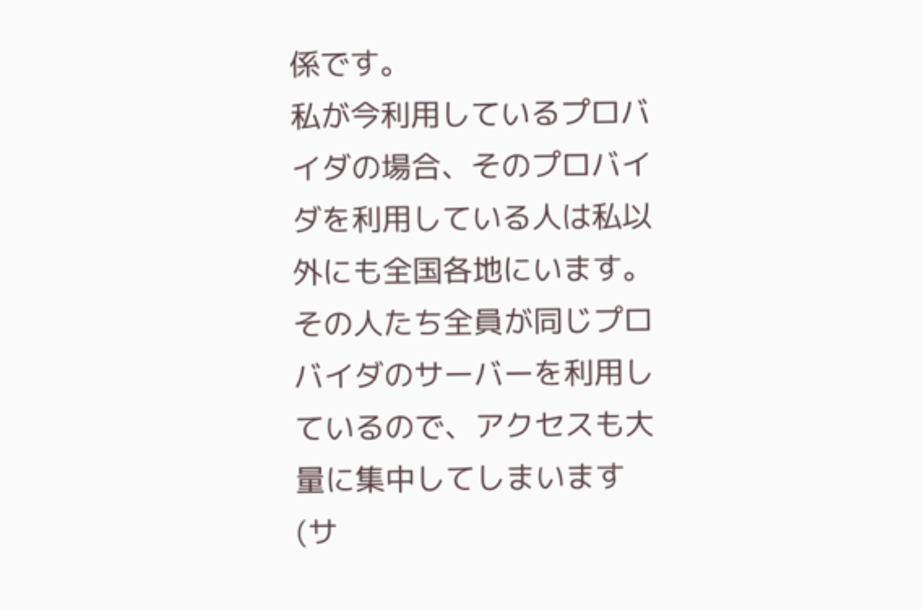係です。
私が今利用しているプロバイダの場合、そのプロバイダを利用している人は私以外にも全国各地にいます。
その人たち全員が同じプロバイダのサーバーを利用しているので、アクセスも大量に集中してしまいます(サ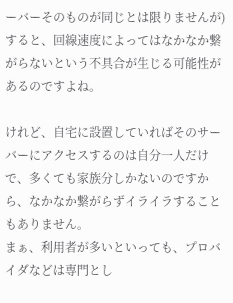ーバーそのものが同じとは限りませんが)
すると、回線速度によってはなかなか繋がらないという不具合が生じる可能性があるのですよね。

けれど、自宅に設置していればそのサーバーにアクセスするのは自分一人だけで、多くても家族分しかないのですから、なかなか繋がらずイライラすることもありません。
まぁ、利用者が多いといっても、プロバイダなどは専門とし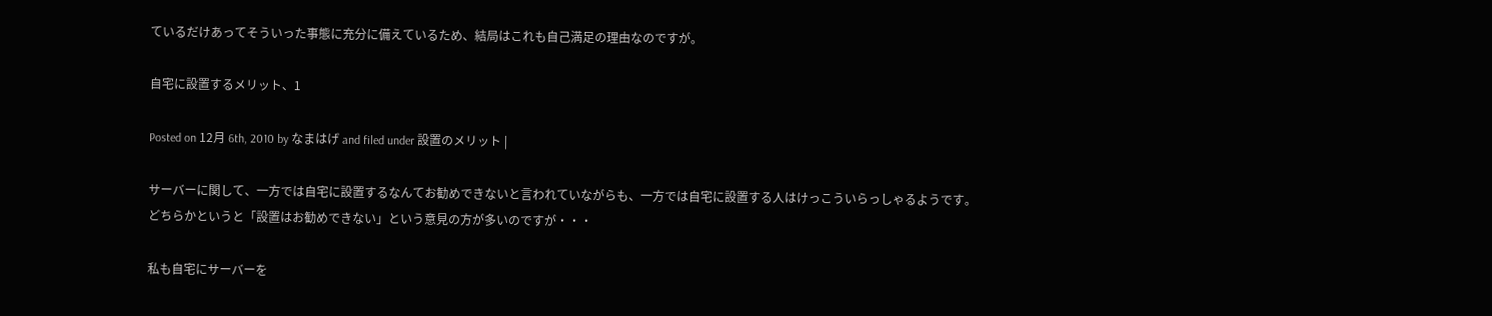ているだけあってそういった事態に充分に備えているため、結局はこれも自己満足の理由なのですが。

自宅に設置するメリット、1

Posted on 12月 6th, 2010 by なまはげ and filed under 設置のメリット |

サーバーに関して、一方では自宅に設置するなんてお勧めできないと言われていながらも、一方では自宅に設置する人はけっこういらっしゃるようです。
どちらかというと「設置はお勧めできない」という意見の方が多いのですが・・・

私も自宅にサーバーを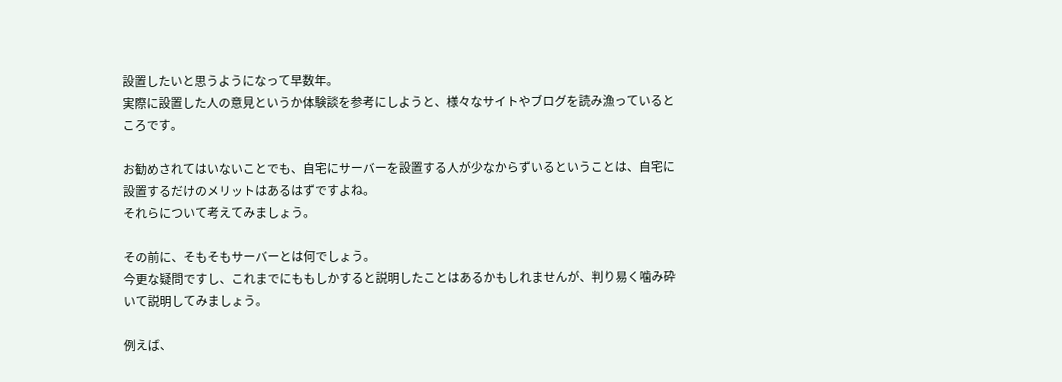設置したいと思うようになって早数年。
実際に設置した人の意見というか体験談を参考にしようと、様々なサイトやブログを読み漁っているところです。

お勧めされてはいないことでも、自宅にサーバーを設置する人が少なからずいるということは、自宅に設置するだけのメリットはあるはずですよね。
それらについて考えてみましょう。

その前に、そもそもサーバーとは何でしょう。
今更な疑問ですし、これまでにももしかすると説明したことはあるかもしれませんが、判り易く噛み砕いて説明してみましょう。

例えば、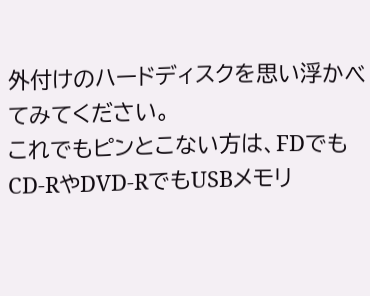外付けのハードディスクを思い浮かべてみてください。
これでもピンとこない方は、FDでもCD-RやDVD-RでもUSBメモリ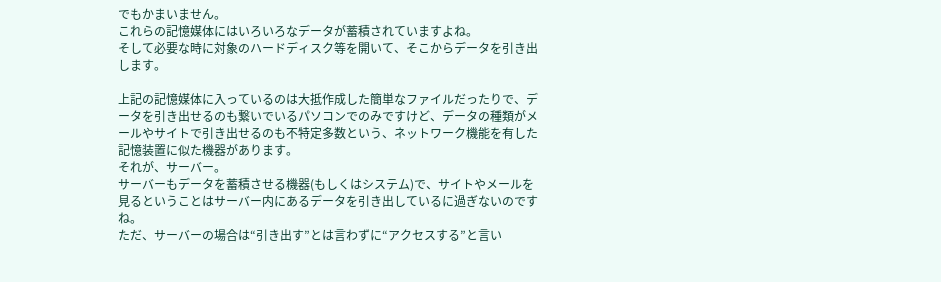でもかまいません。
これらの記憶媒体にはいろいろなデータが蓄積されていますよね。
そして必要な時に対象のハードディスク等を開いて、そこからデータを引き出します。

上記の記憶媒体に入っているのは大抵作成した簡単なファイルだったりで、データを引き出せるのも繋いでいるパソコンでのみですけど、データの種類がメールやサイトで引き出せるのも不特定多数という、ネットワーク機能を有した記憶装置に似た機器があります。
それが、サーバー。
サーバーもデータを蓄積させる機器(もしくはシステム)で、サイトやメールを見るということはサーバー内にあるデータを引き出しているに過ぎないのですね。
ただ、サーバーの場合は“引き出す”とは言わずに“アクセスする”と言い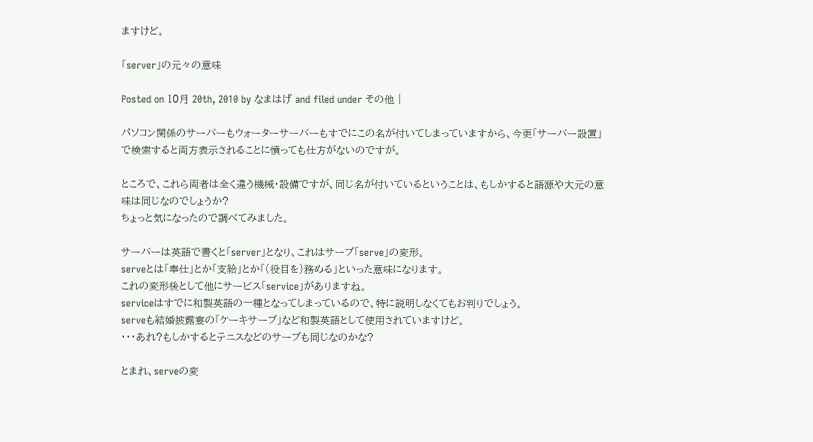ますけど。

「server」の元々の意味

Posted on 10月 20th, 2010 by なまはげ and filed under その他 |

パソコン関係のサーバーもウォーターサーバーもすでにこの名が付いてしまっていますから、今更「サーバー設置」で検索すると両方表示されることに憤っても仕方がないのですが。

ところで、これら両者は全く違う機械・設備ですが、同じ名が付いているということは、もしかすると語源や大元の意味は同じなのでしょうか?
ちょっと気になったので調べてみました。

サーバーは英語で書くと「server」となり、これはサーブ「serve」の変形。
serveとは「奉仕」とか「支給」とか「(役目を)務める」といった意味になります。
これの変形後として他にサービス「service」がありますね。
serviceはすでに和製英語の一種となってしまっているので、特に説明しなくてもお判りでしょう。
serveも結婚披露宴の「ケーキサーブ」など和製英語として使用されていますけど。
・・・あれ?もしかするとテニスなどのサーブも同じなのかな?

とまれ、serveの変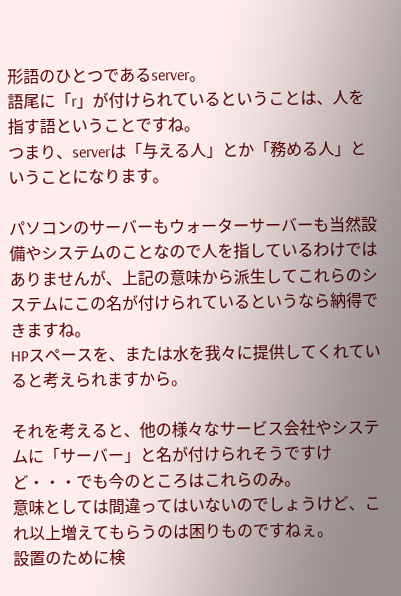形語のひとつであるserver。
語尾に「r」が付けられているということは、人を指す語ということですね。
つまり、serverは「与える人」とか「務める人」ということになります。

パソコンのサーバーもウォーターサーバーも当然設備やシステムのことなので人を指しているわけではありませんが、上記の意味から派生してこれらのシステムにこの名が付けられているというなら納得できますね。
HPスペースを、または水を我々に提供してくれていると考えられますから。

それを考えると、他の様々なサービス会社やシステムに「サーバー」と名が付けられそうですけど・・・でも今のところはこれらのみ。
意味としては間違ってはいないのでしょうけど、これ以上増えてもらうのは困りものですねぇ。
設置のために検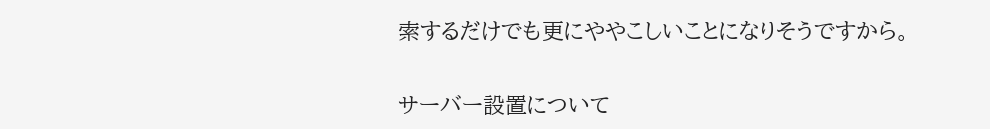索するだけでも更にややこしいことになりそうですから。

サーバー設置について